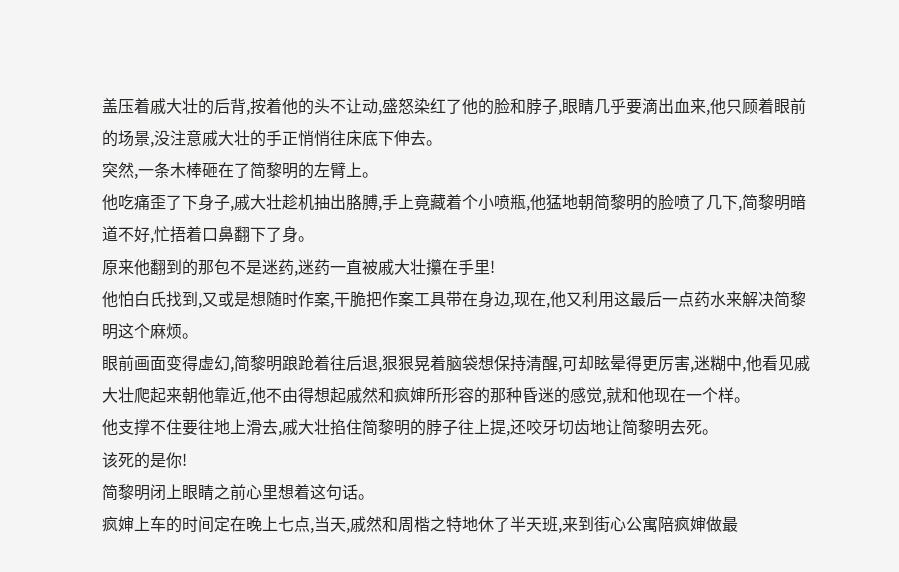盖压着戚大壮的后背,按着他的头不让动,盛怒染红了他的脸和脖子,眼睛几乎要滴出血来,他只顾着眼前的场景,没注意戚大壮的手正悄悄往床底下伸去。
突然,一条木棒砸在了简黎明的左臂上。
他吃痛歪了下身子,戚大壮趁机抽出胳膊,手上竟藏着个小喷瓶,他猛地朝简黎明的脸喷了几下,简黎明暗道不好,忙捂着口鼻翻下了身。
原来他翻到的那包不是迷药,迷药一直被戚大壮攥在手里!
他怕白氏找到,又或是想随时作案,干脆把作案工具带在身边,现在,他又利用这最后一点药水来解决简黎明这个麻烦。
眼前画面变得虚幻,简黎明踉跄着往后退,狠狠晃着脑袋想保持清醒,可却眩晕得更厉害,迷糊中,他看见戚大壮爬起来朝他靠近,他不由得想起戚然和疯婶所形容的那种昏迷的感觉,就和他现在一个样。
他支撑不住要往地上滑去,戚大壮掐住简黎明的脖子往上提,还咬牙切齿地让简黎明去死。
该死的是你!
简黎明闭上眼睛之前心里想着这句话。
疯婶上车的时间定在晚上七点,当天,戚然和周楷之特地休了半天班,来到街心公寓陪疯婶做最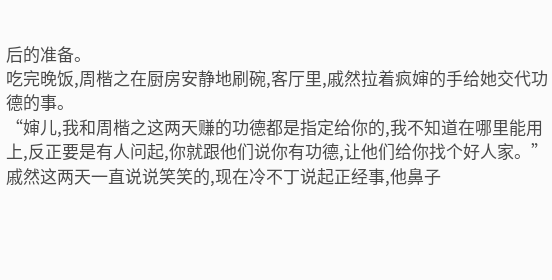后的准备。
吃完晚饭,周楷之在厨房安静地刷碗,客厅里,戚然拉着疯婶的手给她交代功德的事。
“婶儿,我和周楷之这两天赚的功德都是指定给你的,我不知道在哪里能用上,反正要是有人问起,你就跟他们说你有功德,让他们给你找个好人家。”
戚然这两天一直说说笑笑的,现在冷不丁说起正经事,他鼻子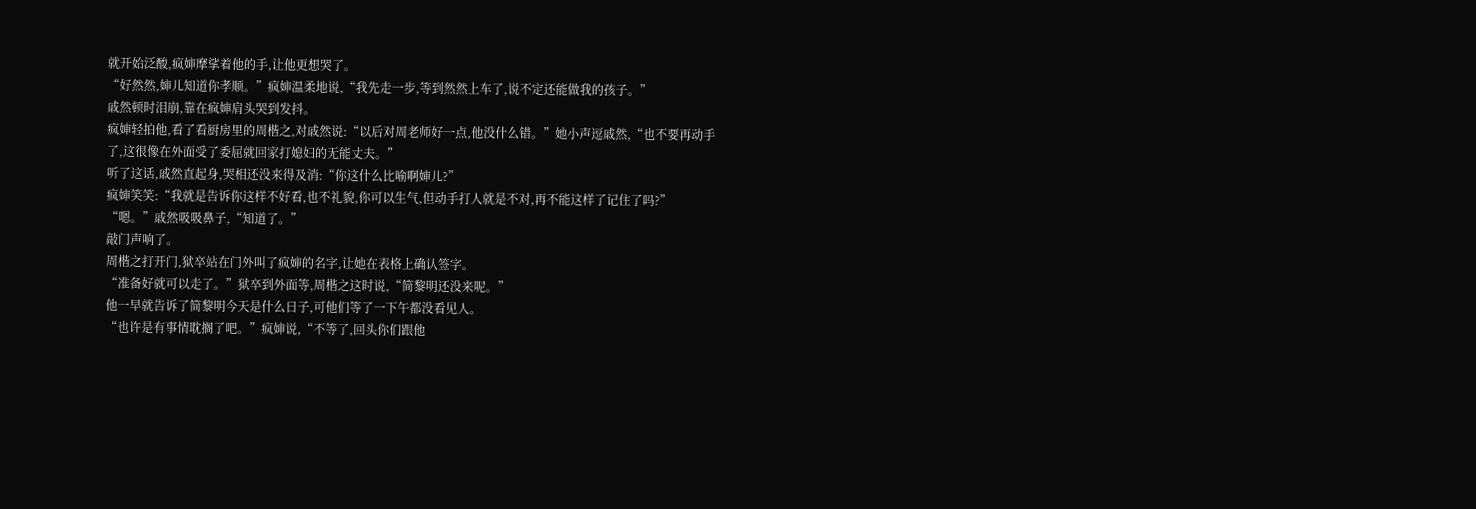就开始泛酸,疯婶摩挲着他的手,让他更想哭了。
“好然然,婶儿知道你孝顺。”疯婶温柔地说,“我先走一步,等到然然上车了,说不定还能做我的孩子。”
戚然顿时泪崩,靠在疯婶肩头哭到发抖。
疯婶轻拍他,看了看厨房里的周楷之,对戚然说:“以后对周老师好一点,他没什么错。”她小声逗戚然,“也不要再动手了,这很像在外面受了委屈就回家打媳妇的无能丈夫。”
听了这话,戚然直起身,哭相还没来得及消:“你这什么比喻啊婶儿?”
疯婶笑笑:“我就是告诉你这样不好看,也不礼貌,你可以生气,但动手打人就是不对,再不能这样了记住了吗?”
“嗯。”戚然吸吸鼻子,“知道了。”
敲门声响了。
周楷之打开门,狱卒站在门外叫了疯婶的名字,让她在表格上确认签字。
“准备好就可以走了。”狱卒到外面等,周楷之这时说,“简黎明还没来呢。”
他一早就告诉了简黎明今天是什么日子,可他们等了一下午都没看见人。
“也许是有事情耽搁了吧。”疯婶说,“不等了,回头你们跟他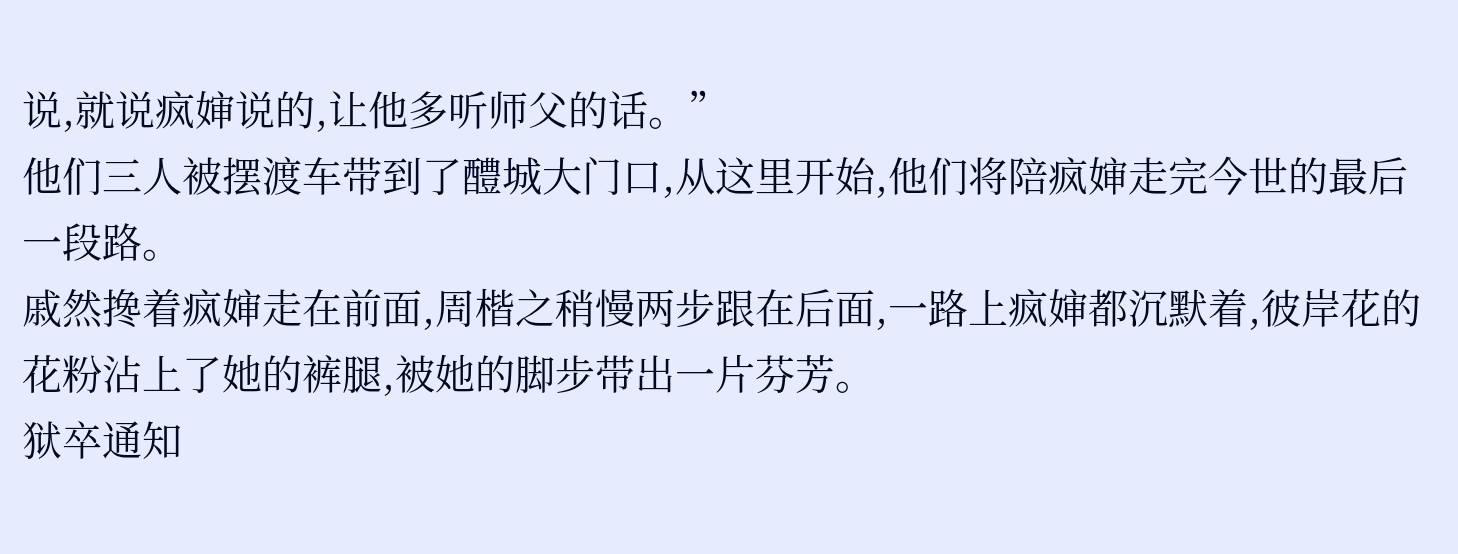说,就说疯婶说的,让他多听师父的话。”
他们三人被摆渡车带到了醴城大门口,从这里开始,他们将陪疯婶走完今世的最后一段路。
戚然搀着疯婶走在前面,周楷之稍慢两步跟在后面,一路上疯婶都沉默着,彼岸花的花粉沾上了她的裤腿,被她的脚步带出一片芬芳。
狱卒通知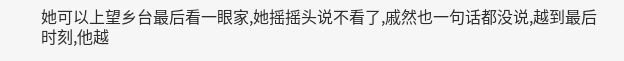她可以上望乡台最后看一眼家,她摇摇头说不看了,戚然也一句话都没说,越到最后时刻,他越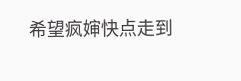希望疯婶快点走到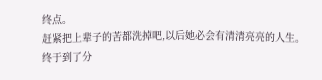终点。
赶紧把上辈子的苦都洗掉吧,以后她必会有清清亮亮的人生。
终于到了分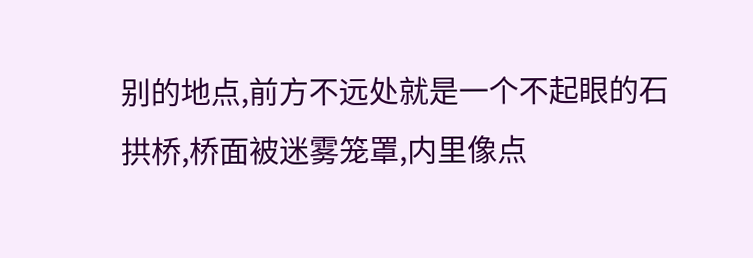别的地点,前方不远处就是一个不起眼的石拱桥,桥面被迷雾笼罩,内里像点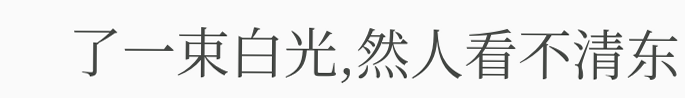了一束白光,然人看不清东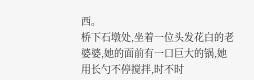西。
桥下石墩处,坐着一位头发花白的老婆婆,她的面前有一口巨大的锅,她用长勺不停搅拌,时不时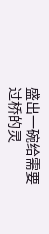盛出一碗给需要过桥的灵